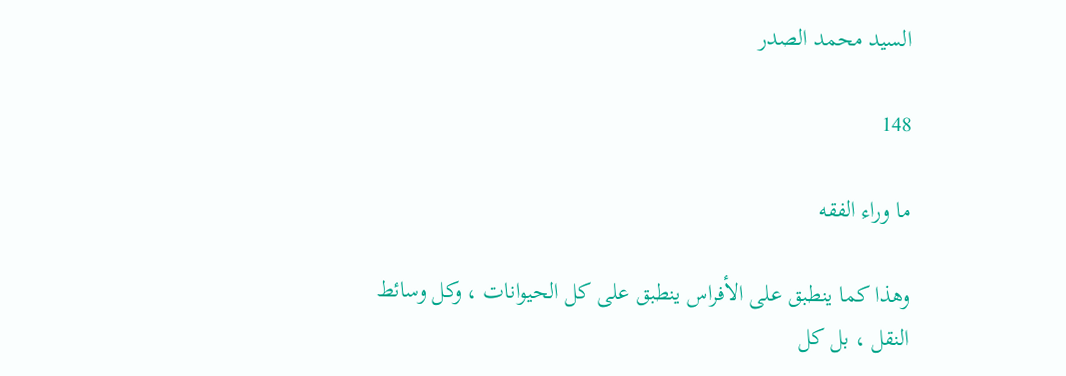السيد محمد الصدر

148

ما وراء الفقه

وهذا كما ينطبق على الأفراس ينطبق على كل الحيوانات ، وكل وسائط النقل ، بل كل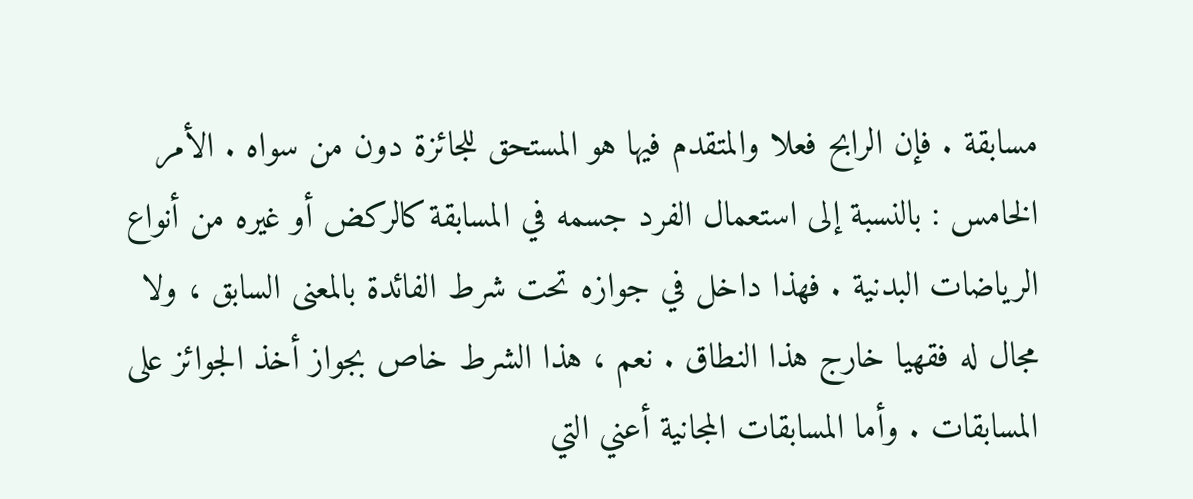مسابقة . فإن الرابح فعلا والمتقدم فيها هو المستحق للجائزة دون من سواه . الأمر الخامس : بالنسبة إلى استعمال الفرد جسمه في المسابقة كالركض أو غيره من أنواع الرياضات البدنية . فهذا داخل في جوازه تحت شرط الفائدة بالمعنى السابق ، ولا مجال له فقهيا خارج هذا النطاق . نعم ، هذا الشرط خاص بجواز أخذ الجوائز على المسابقات . وأما المسابقات المجانية أعني التي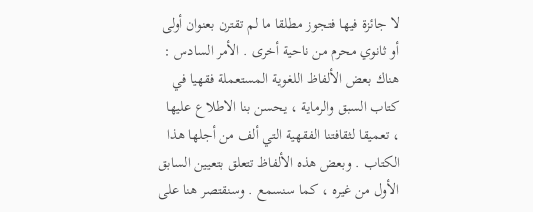لا جائزة فيها فتجوز مطلقا ما لم تقترن بعنوان أولى أو ثانوي محرم من ناحية أخرى . الأمر السادس : هناك بعض الألفاظ اللغوية المستعملة فقهيا في كتاب السبق والرماية ، يحسن بنا الاطلاع عليها ، تعميقا لثقافتنا الفقهية التي ألف من أجلها هذا الكتاب . وبعض هذه الألفاظ تتعلق بتعيين السابق الأول من غيره ، كما سنسمع . وسنقتصر هنا على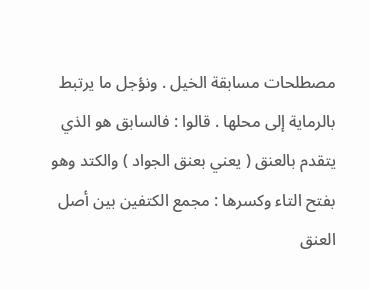مصطلحات مسابقة الخيل . ونؤجل ما يرتبط بالرماية إلى محلها . قالوا : فالسابق هو الذي يتقدم بالعنق ( يعني بعنق الجواد ) والكتد وهو بفتح التاء وكسرها : مجمع الكتفين بين أصل العنق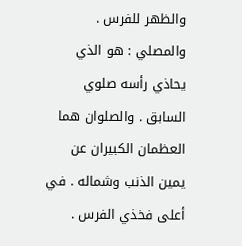والظهر للفرس . والمصلي : هو الذي يحاذي رأسه صلوي السابق . والصلوان هما العظمان الكبيران عن يمين الذنب وشماله . في أعلى فخذي الفرس .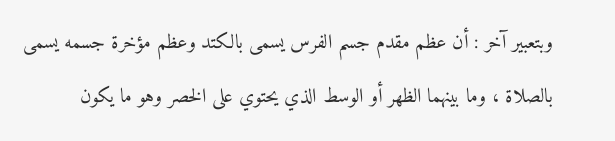وبتعبير آخر : أن عظم مقدم جسم الفرس يسمى بالكتد وعظم مؤخرة جسمه يسمى بالصلاة ، وما بينهما الظهر أو الوسط الذي يحتوي على الخصر وهو ما يكون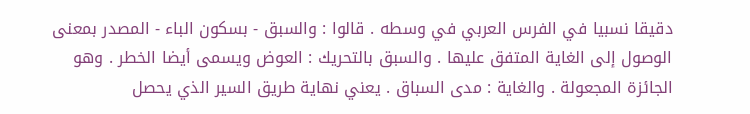دقيقا نسبيا في الفرس العربي في وسطه . قالوا : والسبق - بسكون الباء - المصدر بمعنى الوصول إلى الغاية المتفق عليها . والسبق بالتحريك : العوض ويسمى أيضا الخطر . وهو الجائزة المجعولة . والغاية : مدى السباق . يعني نهاية طريق السير الذي يحصل